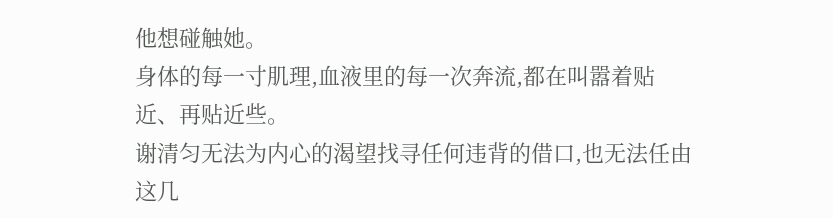他想碰触她。
身体的每一寸肌理,血液里的每一次奔流,都在叫嚣着贴近、再贴近些。
谢清匀无法为内心的渴望找寻任何违背的借口,也无法任由这几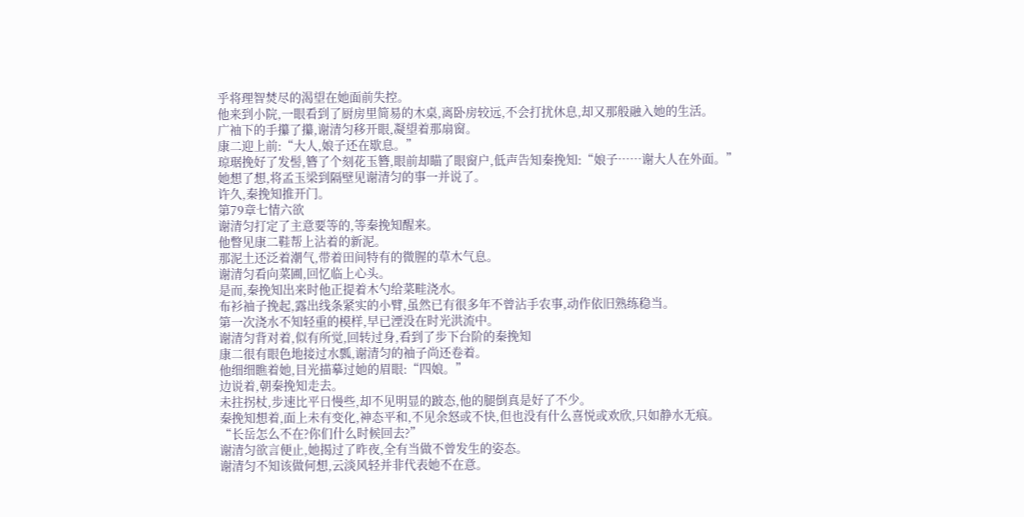乎将理智焚尽的渴望在她面前失控。
他来到小院,一眼看到了厨房里简易的木桌,离卧房较远,不会打扰休息,却又那般融入她的生活。
广袖下的手攥了攥,谢清匀移开眼,凝望着那扇窗。
康二迎上前:“大人,娘子还在歇息。”
琼琚挽好了发髻,簪了个刻花玉簪,眼前却瞄了眼窗户,低声告知秦挽知:“娘子……谢大人在外面。”
她想了想,将孟玉梁到隔壁见谢清匀的事一并说了。
许久,秦挽知推开门。
第79章七情六欲
谢清匀打定了主意要等的,等秦挽知醒来。
他瞥见康二鞋帮上沾着的新泥。
那泥土还泛着潮气,带着田间特有的微腥的草木气息。
谢清匀看向菜圃,回忆临上心头。
是而,秦挽知出来时他正提着木勺给菜畦浇水。
布衫袖子挽起,露出线条紧实的小臂,虽然已有很多年不曾沾手农事,动作依旧熟练稳当。
第一次浇水不知轻重的模样,早已湮没在时光洪流中。
谢清匀背对着,似有所觉,回转过身,看到了步下台阶的秦挽知
康二很有眼色地接过水瓢,谢清匀的袖子尚还卷着。
他细细瞧着她,目光描摹过她的眉眼:“四娘。”
边说着,朝秦挽知走去。
未拄拐杖,步速比平日慢些,却不见明显的跛态,他的腿倒真是好了不少。
秦挽知想着,面上未有变化,神态平和,不见余怒或不快,但也没有什么喜悦或欢欣,只如静水无痕。
“长岳怎么不在?你们什么时候回去?”
谢清匀欲言便止,她揭过了昨夜,全有当做不曾发生的姿态。
谢清匀不知该做何想,云淡风轻并非代表她不在意。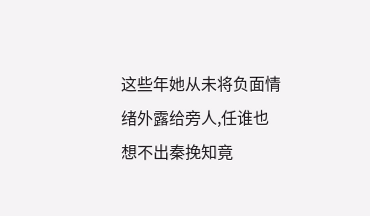这些年她从未将负面情绪外露给旁人,任谁也想不出秦挽知竟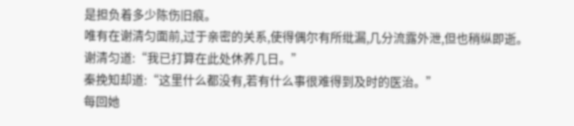是担负着多少陈伤旧痕。
唯有在谢清匀面前,过于亲密的关系,使得偶尔有所纰漏,几分流露外泄,但也稍纵即逝。
谢清匀道:“我已打算在此处休养几日。”
秦挽知却道:“这里什么都没有,若有什么事很难得到及时的医治。”
每回她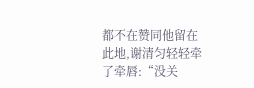都不在赞同他留在此地,谢清匀轻轻牵了牵唇:“没关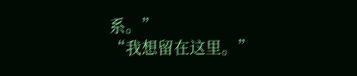系。”
“我想留在这里。”